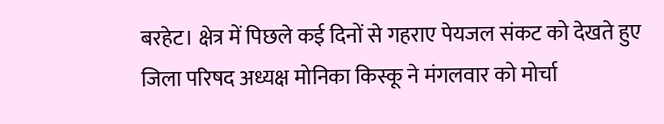बरहेट। क्षेत्र में पिछले कई दिनों से गहराए पेयजल संकट को देखते हुए जिला परिषद अध्यक्ष मोनिका किस्कू ने मंगलवार को मोर्चा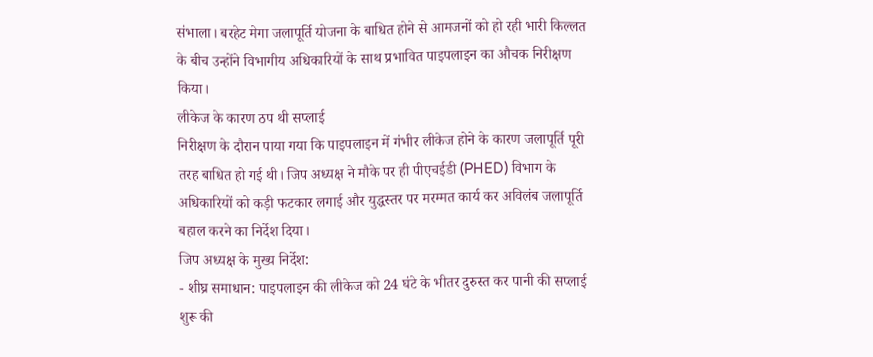संभाला। बरहेट मेगा जलापूर्ति योजना के बाधित होने से आमजनों को हो रही भारी किल्लत के बीच उन्होंने विभागीय अधिकारियों के साथ प्रभावित पाइपलाइन का औचक निरीक्षण किया।
लीकेज के कारण ठप थी सप्लाई
निरीक्षण के दौरान पाया गया कि पाइपलाइन में गंभीर लीकेज होने के कारण जलापूर्ति पूरी तरह बाधित हो गई थी। जिप अध्यक्ष ने मौके पर ही पीएचईडी (PHED) विभाग के अधिकारियों को कड़ी फटकार लगाई और युद्धस्तर पर मरम्मत कार्य कर अविलंब जलापूर्ति बहाल करने का निर्देश दिया।
जिप अध्यक्ष के मुख्य निर्देश:
- शीघ्र समाधान: पाइपलाइन की लीकेज को 24 घंटे के भीतर दुरुस्त कर पानी की सप्लाई शुरू की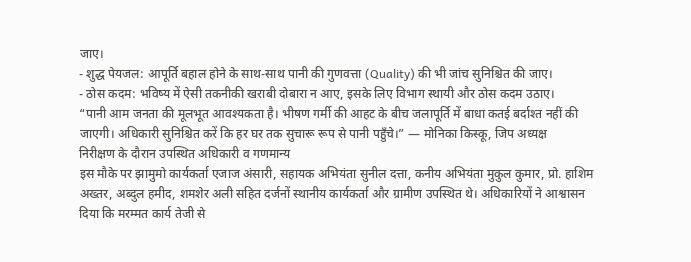जाए।
- शुद्ध पेयजल: आपूर्ति बहाल होने के साथ-साथ पानी की गुणवत्ता (Quality) की भी जांच सुनिश्चित की जाए।
- ठोस कदम: भविष्य में ऐसी तकनीकी खराबी दोबारा न आए, इसके लिए विभाग स्थायी और ठोस कदम उठाए।
“पानी आम जनता की मूलभूत आवश्यकता है। भीषण गर्मी की आहट के बीच जलापूर्ति में बाधा कतई बर्दाश्त नहीं की जाएगी। अधिकारी सुनिश्चित करें कि हर घर तक सुचारू रूप से पानी पहुँचे।” — मोनिका किस्कू, जिप अध्यक्ष
निरीक्षण के दौरान उपस्थित अधिकारी व गणमान्य
इस मौके पर झामुमो कार्यकर्ता एजाज अंसारी, सहायक अभियंता सुनील दत्ता, कनीय अभियंता मुकुल कुमार, प्रो. हाशिम अख्तर, अब्दुल हमीद, शमशेर अली सहित दर्जनों स्थानीय कार्यकर्ता और ग्रामीण उपस्थित थे। अधिकारियों ने आश्वासन दिया कि मरम्मत कार्य तेजी से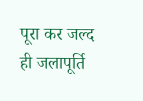पूरा कर जल्द ही जलापूर्ति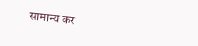सामान्य कर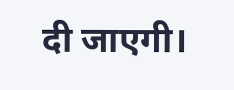दी जाएगी।